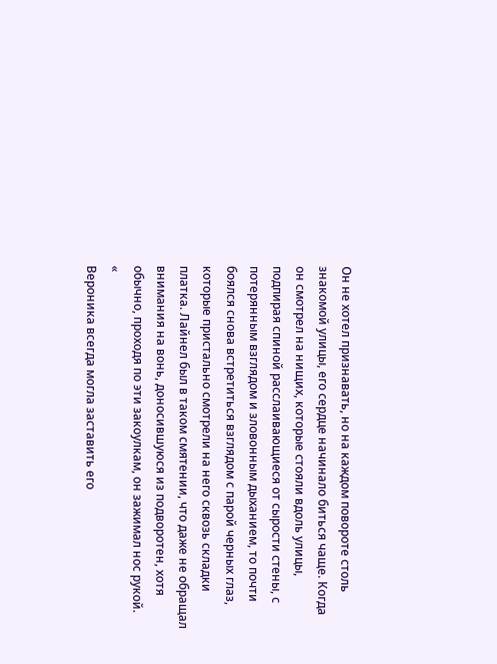Он не хотел признавать, но на каждом повороте столь знакомой улицы, его сердце начинало биться чаще. Когда он смотрел на нищих, которые стояли вдоль улицы, подпирая спиной расслаивающиеся от сырости стены, с потерянным взглядом и зловонным дыханием, то почти боялся снова встретиться взглядом с парой черных глаз, которые пристально смотрели на него сквозь складки платка. Лайнел был в таком смятении, что даже не обращал внимания на вонь, доносившуюся из подворотен, хотя обычно, проходя по эти закоулкам, он зажимал нос рукой.
«
Вероника всегда могла заставить его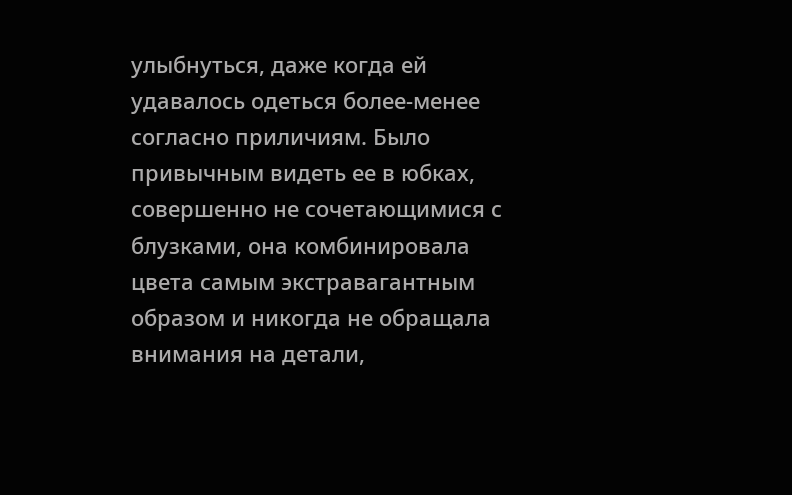улыбнуться, даже когда ей удавалось одеться более-менее согласно приличиям. Было привычным видеть ее в юбках, совершенно не сочетающимися с блузками, она комбинировала цвета самым экстравагантным образом и никогда не обращала внимания на детали,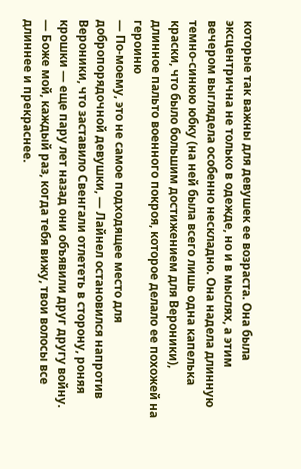которые так важны для девушек ее возраста. Она была эксцентрична не только в одежде, но и в мыслях, а этим вечером выглядела особенно нескладно. Она надела длинную темно-синюю юбку (на ней была всего лишь одна капелька краски, что было большим достижением для Вероники), длинное пальто военного покроя, которое делало ее похожей на героиню
— По-моему, это не самое подходящее место для добропорядочной девушки, — Лайнел остановился напротив Вероники, что заставило Свенгали отлететь в сторону, роняя крошки — еще пару лет назад они объявили друг другу войну. — Боже мой, каждый раз, когда тебя вижу, твои волосы все длиннее и прекраснее.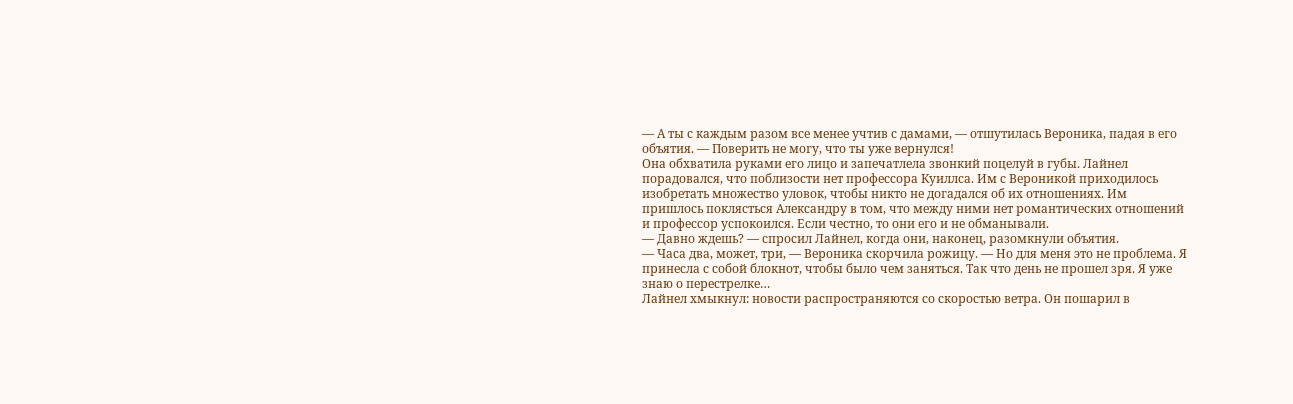— А ты с каждым разом все менее учтив с дамами, — отшутилась Вероника, падая в его объятия. — Поверить не могу, что ты уже вернулся!
Она обхватила руками его лицо и запечатлела звонкий поцелуй в губы. Лайнел порадовался, что поблизости нет профессора Куиллса. Им с Вероникой приходилось изобретать множество уловок, чтобы никто не догадался об их отношениях. Им пришлось поклясться Александру в том, что между ними нет романтических отношений и профессор успокоился. Если честно, то они его и не обманывали.
— Давно ждешь? — спросил Лайнел, когда они, наконец, разомкнули объятия.
— Часа два, может, три, — Вероника скорчила рожицу. — Но для меня это не проблема. Я принесла с собой блокнот, чтобы было чем заняться. Так что день не прошел зря. Я уже знаю о перестрелке…
Лайнел хмыкнул: новости распространяются со скоростью ветра. Он пошарил в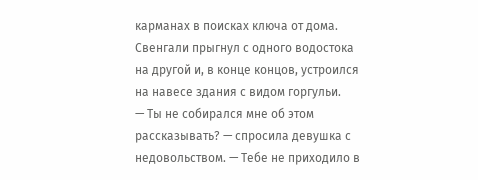карманах в поисках ключа от дома. Свенгали прыгнул с одного водостока на другой и, в конце концов, устроился на навесе здания с видом горгульи.
— Ты не собирался мне об этом рассказывать? — спросила девушка с недовольством. — Тебе не приходило в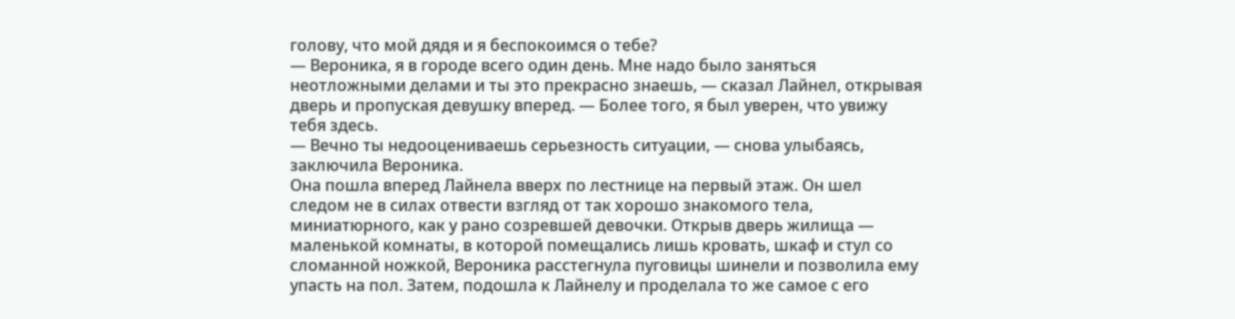голову, что мой дядя и я беспокоимся о тебе?
— Вероника, я в городе всего один день. Мне надо было заняться неотложными делами и ты это прекрасно знаешь, — сказал Лайнел, открывая дверь и пропуская девушку вперед. — Более того, я был уверен, что увижу тебя здесь.
— Вечно ты недооцениваешь серьезность ситуации, — снова улыбаясь, заключила Вероника.
Она пошла вперед Лайнела вверх по лестнице на первый этаж. Он шел следом не в силах отвести взгляд от так хорошо знакомого тела, миниатюрного, как у рано созревшей девочки. Открыв дверь жилища — маленькой комнаты, в которой помещались лишь кровать, шкаф и стул со сломанной ножкой, Вероника расстегнула пуговицы шинели и позволила ему упасть на пол. Затем, подошла к Лайнелу и проделала то же самое с его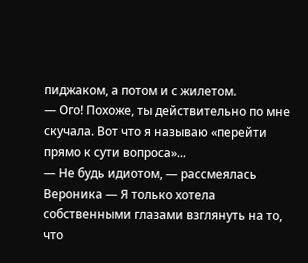пиджаком, а потом и с жилетом.
— Ого! Похоже, ты действительно по мне скучала. Вот что я называю «перейти прямо к сути вопроса»...
— Не будь идиотом, — рассмеялась Вероника — Я только хотела собственными глазами взглянуть на то, что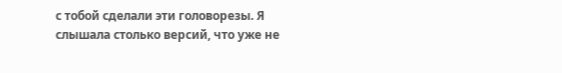с тобой сделали эти головорезы. Я слышала столько версий, что уже не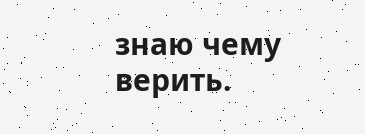знаю чему верить.